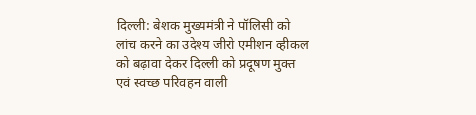दिल्ली: बेशक मुख्यमंत्री ने पॉलिसी को लांच करने का उदेश्य जीरो एमीशन व्हीकल को बढ़ावा देकर दिल्ली को प्रदूषण मुक्त एवं स्वच्छ परिवहन वाली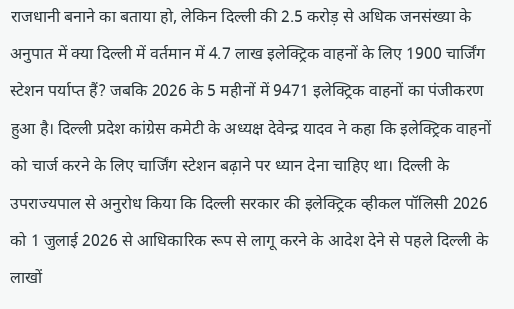राजधानी बनाने का बताया हो, लेकिन दिल्ली की 2.5 करोड़ से अधिक जनसंख्या के अनुपात में क्या दिल्ली में वर्तमान में 4.7 लाख इलेक्ट्रिक वाहनों के लिए 1900 चार्जिंग स्टेशन पर्याप्त हैं? जबकि 2026 के 5 महीनों में 9471 इलेक्ट्रिक वाहनों का पंजीकरण हुआ है। दिल्ली प्रदेश कांग्रेस कमेटी के अध्यक्ष देवेन्द्र यादव ने कहा कि इलेक्ट्रिक वाहनों को चार्ज करने के लिए चार्जिंग स्टेशन बढ़ाने पर ध्यान देना चाहिए था। दिल्ली के उपराज्यपाल से अनुरोध किया कि दिल्ली सरकार की इलेक्ट्रिक व्हीकल पॉलिसी 2026 को 1 जुलाई 2026 से आधिकारिक रूप से लागू करने के आदेश देने से पहले दिल्ली के लाखों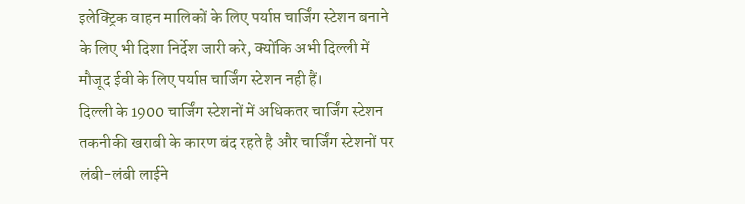इलेक्ट्रिक वाहन मालिकों के लिए पर्याप्त चार्जिंग स्टेशन बनाने के लिए भी दिशा निर्देश जारी करे, क्योंकि अभी दिल्ली में मौजूद ईवी के लिए पर्याप्त चार्जिंग स्टेशन नही हैं।
दिल्ली के 1900 चार्जिंग स्टेशनों में अधिकतर चार्जिंग स्टेशन तकनीकी खराबी के कारण बंद रहते है और चार्जिंग स्टेशनों पर लंबी-लंबी लाईने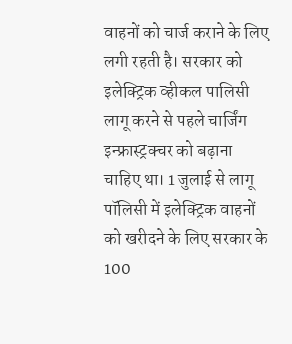वाहनों को चार्ज कराने के लिए लगी रहती है। सरकार को इलेक्ट्रिक व्हीकल पालिसी लागू करने से पहले चार्जिंग इन्फ्रास्ट्रक्चर को बढ़ाना चाहिए था। 1 जुलाई से लागू पॉलिसी में इलेक्ट्रिक वाहनों को खरीदने के लिए सरकार के 100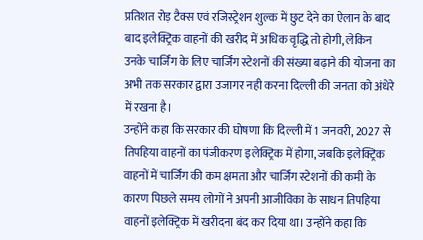प्रतिशत रोड़ टैक्स एवं रजिस्ट्रेशन शुल्क में छुट देने का ऐलान के बाद बाद इलेक्ट्रिक वाहनों की खरीद में अधिक वृद्धि तो होगी, लेकिन उनके चार्जिंग के लिए चार्जिंग स्टेशनों की संख्या बढ़ाने की योजना का अभी तक सरकार द्वारा उजागर नही करना दिल्ली की जनता को अंधेरे में रखना है।
उन्होंने कहा कि सरकार की घोषणा कि दिल्ली में 1 जनवरी, 2027 से तिपहिया वाहनों का पंजीकरण इलेक्ट्रिक में होगा, जबकि इलेक्ट्रिक वाहनों में चार्जिंग की कम क्षमता और चार्जिंग स्टेशनों की कमी के कारण पिछले समय लोगों ने अपनी आजीविका के साधन तिपहिया वाहनों इलेक्ट्रिक में खरीदना बंद कर दिया था। उन्होंने कहा कि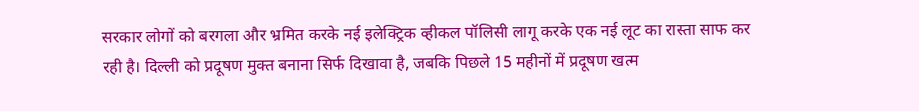सरकार लोगों को बरगला और भ्रमित करके नई इलेक्ट्रिक व्हीकल पॉलिसी लागू करके एक नई लूट का रास्ता साफ कर रही है। दिल्ली को प्रदूषण मुक्त बनाना सिर्फ दिखावा है, जबकि पिछले 15 महीनों में प्रदूषण खत्म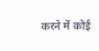करने में कोई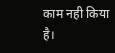काम नही किया है।